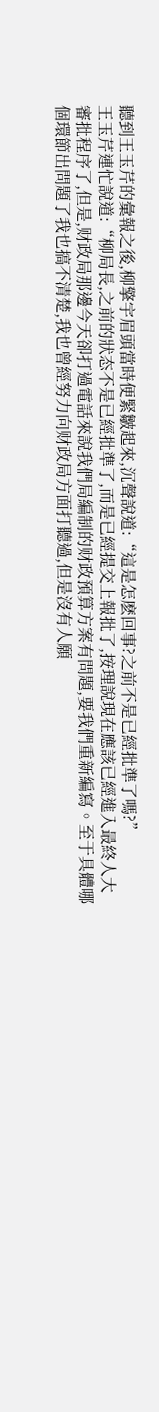聽到王玉芹的彙報之後,柳擎宇眉頭當時便緊皺起來,沉聲說道:“這是怎麽回事?之前不是已經批準了嗎?”
王玉芹連忙說道:“柳局長,之前的狀态不是已經批準了,而是已經提交上報批了,按理說現在應該已經進入最終人大審批程序了,但是,财政局那邊今天卻打過電話來說我們局編制的财政預算方案有問題,要我們重新編寫。至于具體哪個環節出問題了我也搞不清楚,我也曾經努力向财政局方面打聽過,但是沒有人願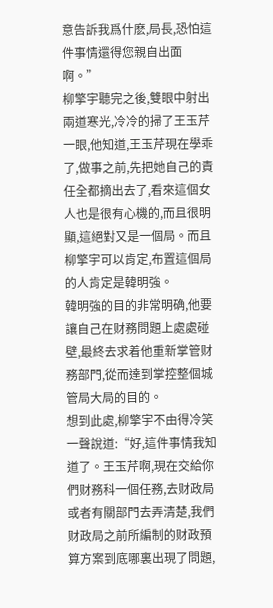意告訴我爲什麽,局長,恐怕這件事情還得您親自出面啊。”
柳擎宇聽完之後,雙眼中射出兩道寒光,冷冷的掃了王玉芹一眼,他知道,王玉芹現在學乖了,做事之前,先把她自己的責任全都摘出去了,看來這個女人也是很有心機的,而且很明顯,這絕對又是一個局。而且柳擎宇可以肯定,布置這個局的人肯定是韓明強。
韓明強的目的非常明确,他要讓自己在财務問題上處處碰壁,最終去求着他重新掌管财務部門,從而達到掌控整個城管局大局的目的。
想到此處,柳擎宇不由得冷笑一聲說道:“好,這件事情我知道了。王玉芹啊,現在交給你們财務科一個任務,去财政局或者有關部門去弄清楚,我們财政局之前所編制的财政預算方案到底哪裏出現了問題,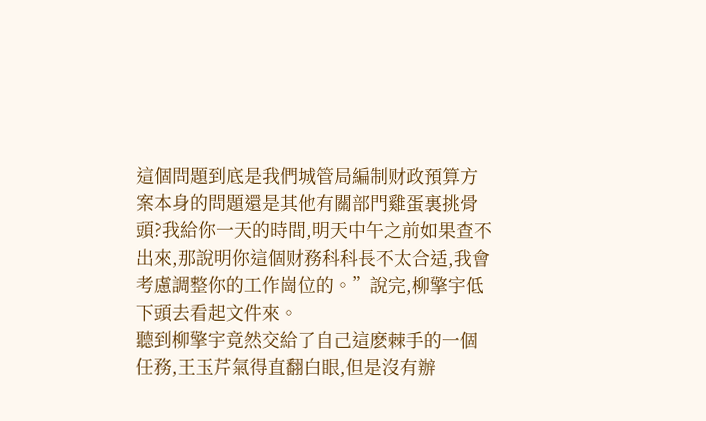這個問題到底是我們城管局編制财政預算方案本身的問題還是其他有關部門雞蛋裏挑骨頭?我給你一天的時間,明天中午之前如果查不出來,那說明你這個财務科科長不太合适,我會考慮調整你的工作崗位的。”說完,柳擎宇低下頭去看起文件來。
聽到柳擎宇竟然交給了自己這麽棘手的一個任務,王玉芹氣得直翻白眼,但是沒有辦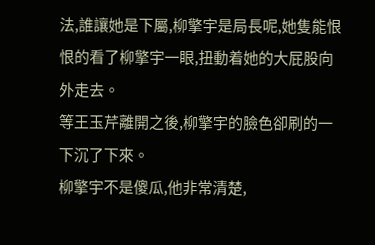法,誰讓她是下屬,柳擎宇是局長呢,她隻能恨恨的看了柳擎宇一眼,扭動着她的大屁股向外走去。
等王玉芹離開之後,柳擎宇的臉色卻刷的一下沉了下來。
柳擎宇不是傻瓜,他非常清楚,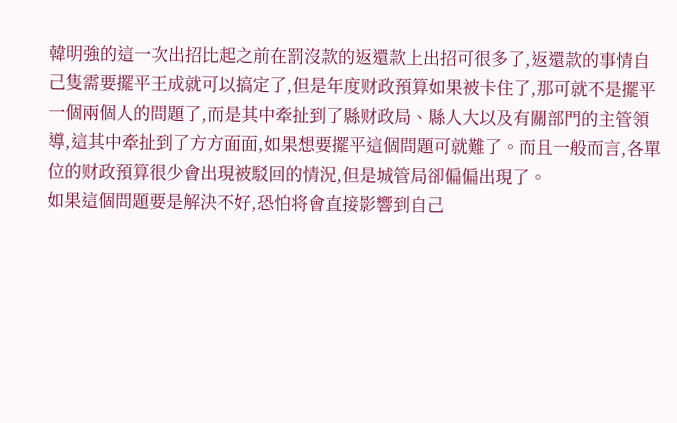韓明強的這一次出招比起之前在罰沒款的返還款上出招可很多了,返還款的事情自己隻需要擺平王成就可以搞定了,但是年度财政預算如果被卡住了,那可就不是擺平一個兩個人的問題了,而是其中牽扯到了縣财政局、縣人大以及有關部門的主管領導,這其中牽扯到了方方面面,如果想要擺平這個問題可就難了。而且一般而言,各單位的财政預算很少會出現被駁回的情況,但是城管局卻偏偏出現了。
如果這個問題要是解決不好,恐怕将會直接影響到自己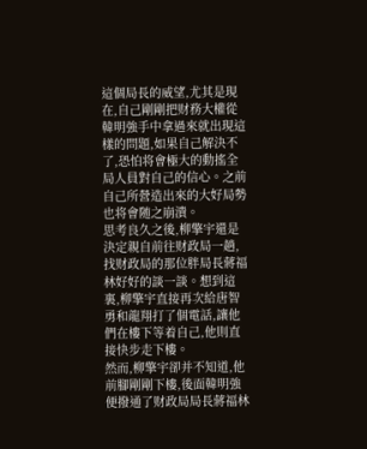這個局長的威望,尤其是現在,自己剛剛把财務大權從韓明強手中拿過來就出現這樣的問題,如果自己解決不了,恐怕将會極大的動搖全局人員對自己的信心。之前自己所營造出來的大好局勢也将會随之崩潰。
思考良久之後,柳擎宇還是決定親自前往财政局一趟,找财政局的那位胖局長蔣福林好好的談一談。想到這裏,柳擎宇直接再次給唐智勇和龍翔打了個電話,讓他們在樓下等着自己,他則直接快步走下樓。
然而,柳擎宇卻并不知道,他前腳剛剛下樓,後面韓明強便撥通了财政局局長蔣福林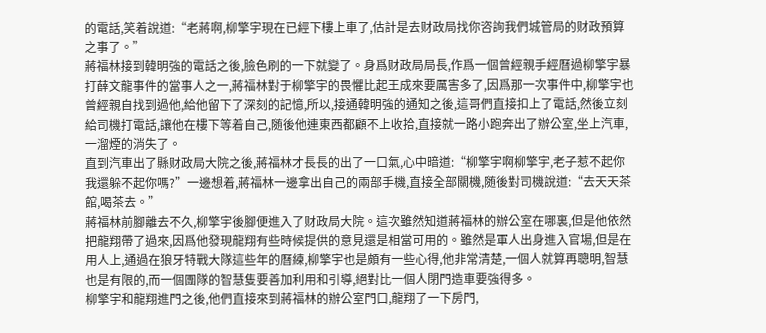的電話,笑着說道:“老蔣啊,柳擎宇現在已經下樓上車了,估計是去财政局找你咨詢我們城管局的财政預算之事了。”
蔣福林接到韓明強的電話之後,臉色刷的一下就變了。身爲财政局局長,作爲一個曾經親手經曆過柳擎宇暴打薛文龍事件的當事人之一,蔣福林對于柳擎宇的畏懼比起王成來要厲害多了,因爲那一次事件中,柳擎宇也曾經親自找到過他,給他留下了深刻的記憶,所以,接通韓明強的通知之後,這哥們直接扣上了電話,然後立刻給司機打電話,讓他在樓下等着自己,随後他連東西都顧不上收拾,直接就一路小跑奔出了辦公室,坐上汽車,一溜煙的消失了。
直到汽車出了縣财政局大院之後,蔣福林才長長的出了一口氣,心中暗道:“柳擎宇啊柳擎宇,老子惹不起你我還躲不起你嗎?”一邊想着,蔣福林一邊拿出自己的兩部手機,直接全部關機,随後對司機說道:“去天天茶館,喝茶去。”
蔣福林前腳離去不久,柳擎宇後腳便進入了财政局大院。這次雖然知道蔣福林的辦公室在哪裏,但是他依然把龍翔帶了過來,因爲他發現龍翔有些時候提供的意見還是相當可用的。雖然是軍人出身進入官場,但是在用人上,通過在狼牙特戰大隊這些年的曆練,柳擎宇也是頗有一些心得,他非常清楚,一個人就算再聰明,智慧也是有限的,而一個團隊的智慧隻要善加利用和引導,絕對比一個人閉門造車要強得多。
柳擎宇和龍翔進門之後,他們直接來到蔣福林的辦公室門口,龍翔了一下房門,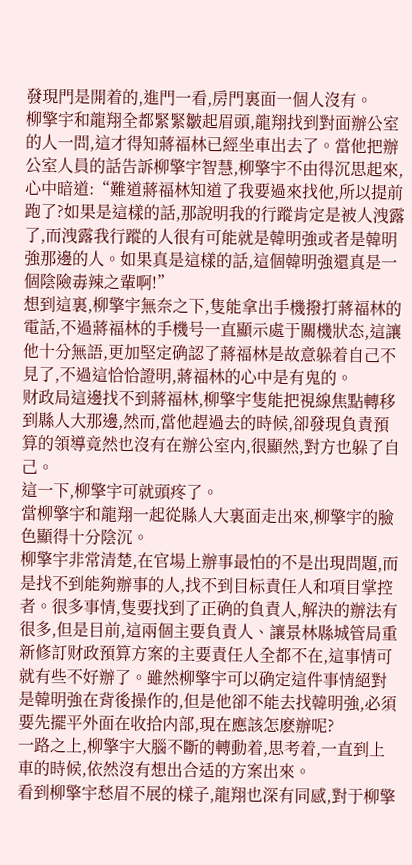發現門是開着的,進門一看,房門裏面一個人沒有。
柳擎宇和龍翔全都緊緊皺起眉頭,龍翔找到對面辦公室的人一問,這才得知蔣福林已經坐車出去了。當他把辦公室人員的話告訴柳擎宇智慧,柳擎宇不由得沉思起來,心中暗道:“難道蔣福林知道了我要過來找他,所以提前跑了?如果是這樣的話,那說明我的行蹤肯定是被人洩露了,而洩露我行蹤的人很有可能就是韓明強或者是韓明強那邊的人。如果真是這樣的話,這個韓明強還真是一個陰險毒辣之輩啊!”
想到這裏,柳擎宇無奈之下,隻能拿出手機撥打蔣福林的電話,不過蔣福林的手機号一直顯示處于關機狀态,這讓他十分無語,更加堅定确認了蔣福林是故意躲着自己不見了,不過這恰恰證明,蔣福林的心中是有鬼的。
财政局這邊找不到蔣福林,柳擎宇隻能把視線焦點轉移到縣人大那邊,然而,當他趕過去的時候,卻發現負責預算的領導竟然也沒有在辦公室内,很顯然,對方也躲了自己。
這一下,柳擎宇可就頭疼了。
當柳擎宇和龍翔一起從縣人大裏面走出來,柳擎宇的臉色顯得十分陰沉。
柳擎宇非常清楚,在官場上辦事最怕的不是出現問題,而是找不到能夠辦事的人,找不到目标責任人和項目掌控者。很多事情,隻要找到了正确的負責人,解決的辦法有很多,但是目前,這兩個主要負責人、讓景林縣城管局重新修訂财政預算方案的主要責任人全都不在,這事情可就有些不好辦了。雖然柳擎宇可以确定這件事情絕對是韓明強在背後操作的,但是他卻不能去找韓明強,必須要先擺平外面在收拾内部,現在應該怎麽辦呢?
一路之上,柳擎宇大腦不斷的轉動着,思考着,一直到上車的時候,依然沒有想出合适的方案出來。
看到柳擎宇愁眉不展的樣子,龍翔也深有同感,對于柳擎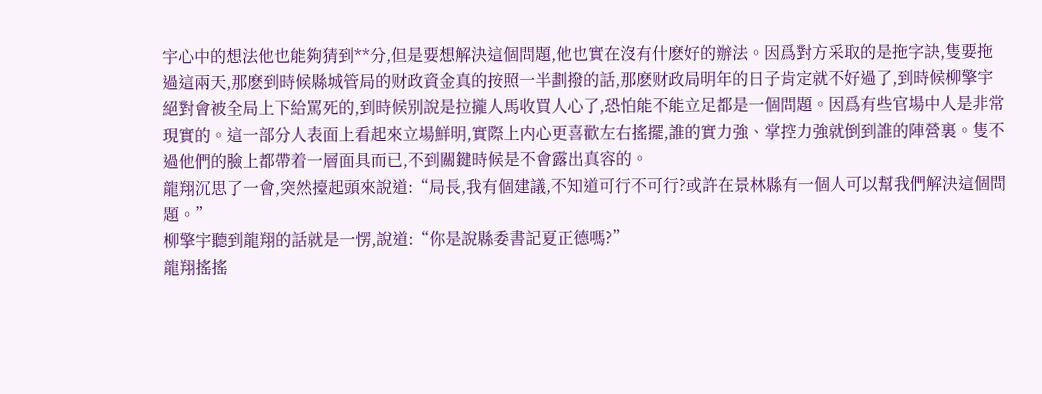宇心中的想法他也能夠猜到**分,但是要想解決這個問題,他也實在沒有什麽好的辦法。因爲對方采取的是拖字訣,隻要拖過這兩天,那麽到時候縣城管局的财政資金真的按照一半劃撥的話,那麽财政局明年的日子肯定就不好過了,到時候柳擎宇絕對會被全局上下給罵死的,到時候别說是拉攏人馬收買人心了,恐怕能不能立足都是一個問題。因爲有些官場中人是非常現實的。這一部分人表面上看起來立場鮮明,實際上内心更喜歡左右搖擺,誰的實力強、掌控力強就倒到誰的陣營裏。隻不過他們的臉上都帶着一層面具而已,不到關鍵時候是不會露出真容的。
龍翔沉思了一會,突然擡起頭來說道:“局長,我有個建議,不知道可行不可行?或許在景林縣有一個人可以幫我們解決這個問題。”
柳擎宇聽到龍翔的話就是一愣,說道:“你是說縣委書記夏正德嗎?”
龍翔搖搖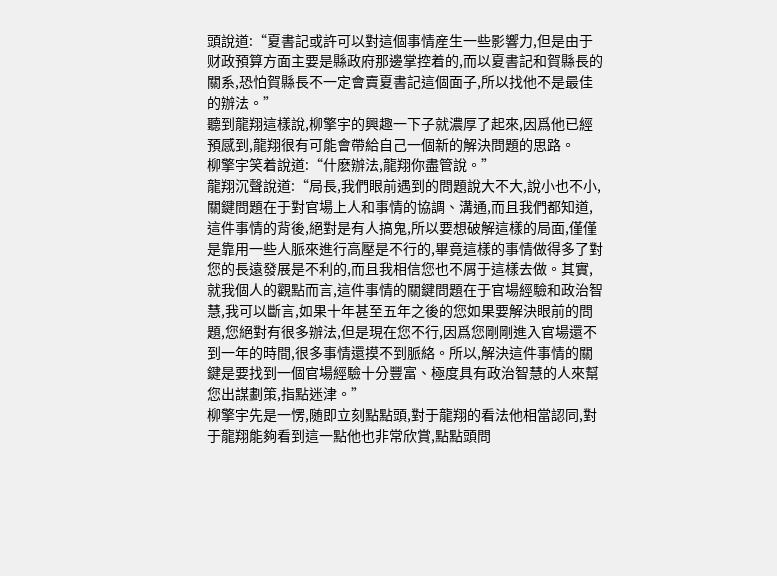頭說道:“夏書記或許可以對這個事情産生一些影響力,但是由于财政預算方面主要是縣政府那邊掌控着的,而以夏書記和賀縣長的關系,恐怕賀縣長不一定會賣夏書記這個面子,所以找他不是最佳的辦法。”
聽到龍翔這樣說,柳擎宇的興趣一下子就濃厚了起來,因爲他已經預感到,龍翔很有可能會帶給自己一個新的解決問題的思路。
柳擎宇笑着說道:“什麽辦法,龍翔你盡管說。”
龍翔沉聲說道:“局長,我們眼前遇到的問題說大不大,說小也不小,關鍵問題在于對官場上人和事情的協調、溝通,而且我們都知道,這件事情的背後,絕對是有人搞鬼,所以要想破解這樣的局面,僅僅是靠用一些人脈來進行高壓是不行的,畢竟這樣的事情做得多了對您的長遠發展是不利的,而且我相信您也不屑于這樣去做。其實,就我個人的觀點而言,這件事情的關鍵問題在于官場經驗和政治智慧,我可以斷言,如果十年甚至五年之後的您如果要解決眼前的問題,您絕對有很多辦法,但是現在您不行,因爲您剛剛進入官場還不到一年的時間,很多事情還摸不到脈絡。所以,解決這件事情的關鍵是要找到一個官場經驗十分豐富、極度具有政治智慧的人來幫您出謀劃策,指點迷津。”
柳擎宇先是一愣,随即立刻點點頭,對于龍翔的看法他相當認同,對于龍翔能夠看到這一點他也非常欣賞,點點頭問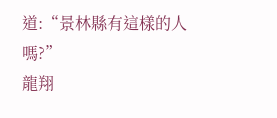道:“景林縣有這樣的人嗎?”
龍翔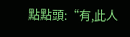點點頭:“有,此人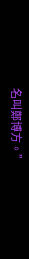名叫鄭博方。”